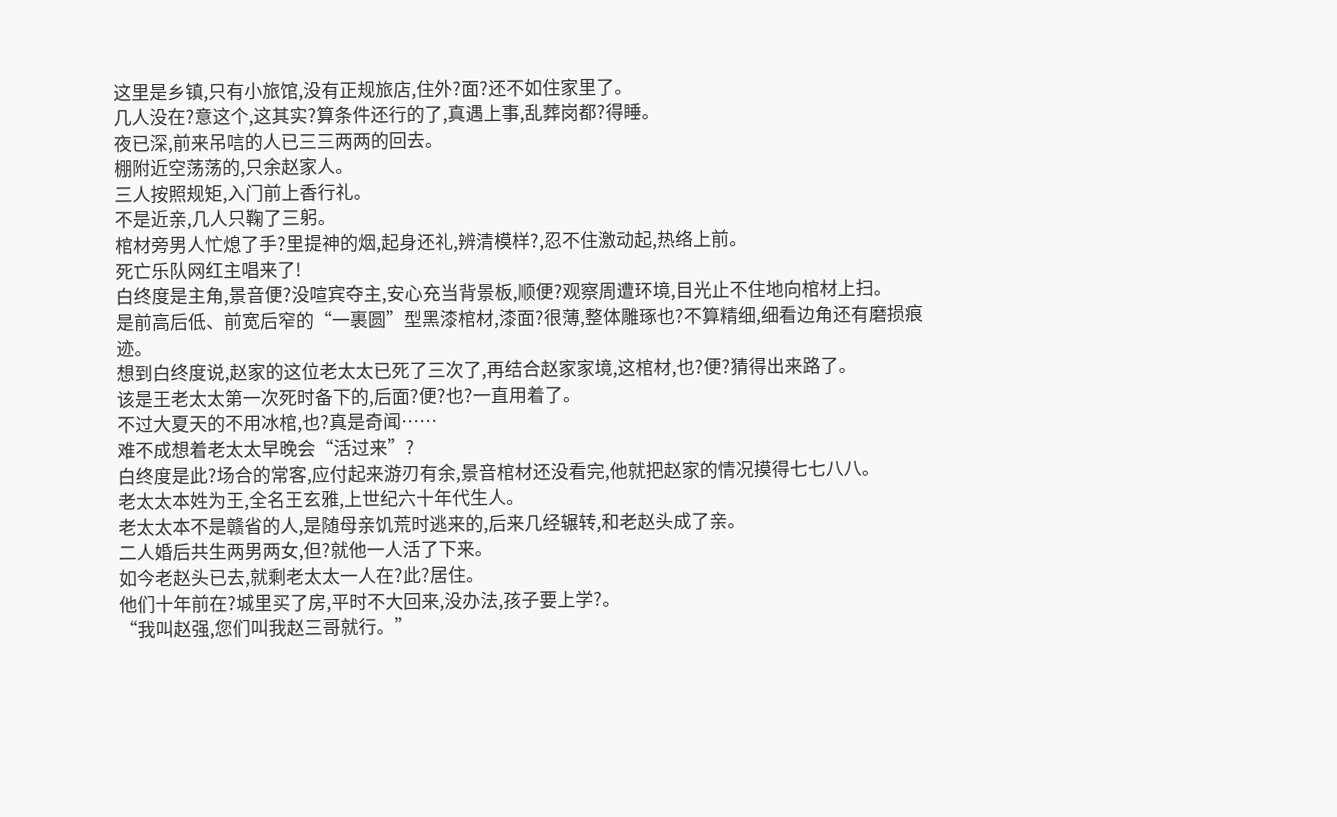这里是乡镇,只有小旅馆,没有正规旅店,住外?面?还不如住家里了。
几人没在?意这个,这其实?算条件还行的了,真遇上事,乱葬岗都?得睡。
夜已深,前来吊唁的人已三三两两的回去。
棚附近空荡荡的,只余赵家人。
三人按照规矩,入门前上香行礼。
不是近亲,几人只鞠了三躬。
棺材旁男人忙熄了手?里提神的烟,起身还礼,辨清模样?,忍不住激动起,热络上前。
死亡乐队网红主唱来了!
白终度是主角,景音便?没喧宾夺主,安心充当背景板,顺便?观察周遭环境,目光止不住地向棺材上扫。
是前高后低、前宽后窄的“一裹圆”型黑漆棺材,漆面?很薄,整体雕琢也?不算精细,细看边角还有磨损痕迹。
想到白终度说,赵家的这位老太太已死了三次了,再结合赵家家境,这棺材,也?便?猜得出来路了。
该是王老太太第一次死时备下的,后面?便?也?一直用着了。
不过大夏天的不用冰棺,也?真是奇闻……
难不成想着老太太早晚会“活过来”?
白终度是此?场合的常客,应付起来游刃有余,景音棺材还没看完,他就把赵家的情况摸得七七八八。
老太太本姓为王,全名王玄雅,上世纪六十年代生人。
老太太本不是赣省的人,是随母亲饥荒时逃来的,后来几经辗转,和老赵头成了亲。
二人婚后共生两男两女,但?就他一人活了下来。
如今老赵头已去,就剩老太太一人在?此?居住。
他们十年前在?城里买了房,平时不大回来,没办法,孩子要上学?。
“我叫赵强,您们叫我赵三哥就行。”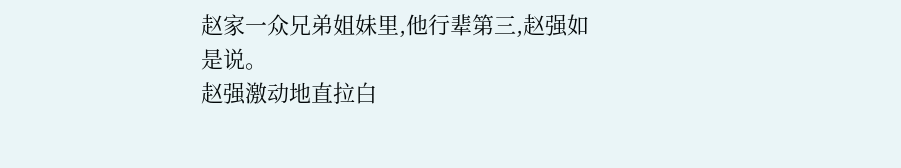赵家一众兄弟姐妹里,他行辈第三,赵强如是说。
赵强激动地直拉白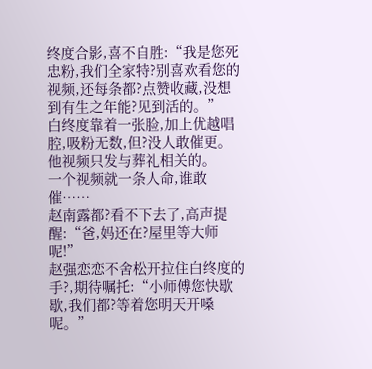终度合影,喜不自胜:“我是您死忠粉,我们全家特?别喜欢看您的视频,还每条都?点赞收藏,没想到有生之年能?见到活的。”
白终度靠着一张脸,加上优越唱腔,吸粉无数,但?没人敢催更。
他视频只发与葬礼相关的。
一个视频就一条人命,谁敢催……
赵南露都?看不下去了,高声提醒:“爸,妈还在?屋里等大师呢!”
赵强恋恋不舍松开拉住白终度的手?,期待嘱托:“小师傅您快歇歇,我们都?等着您明天开嗓呢。”